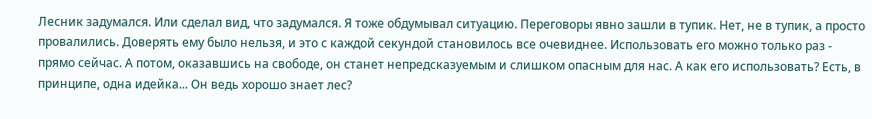Лесник задумался. Или сделал вид, что задумался. Я тоже обдумывал ситуацию. Переговоры явно зашли в тупик. Нет, не в тупик, а просто провалились. Доверять ему было нельзя, и это с каждой секундой становилось все очевиднее. Использовать его можно только раз - прямо сейчас. А потом, оказавшись на свободе, он станет непредсказуемым и слишком опасным для нас. А как его использовать? Есть, в принципе, одна идейка... Он ведь хорошо знает лес?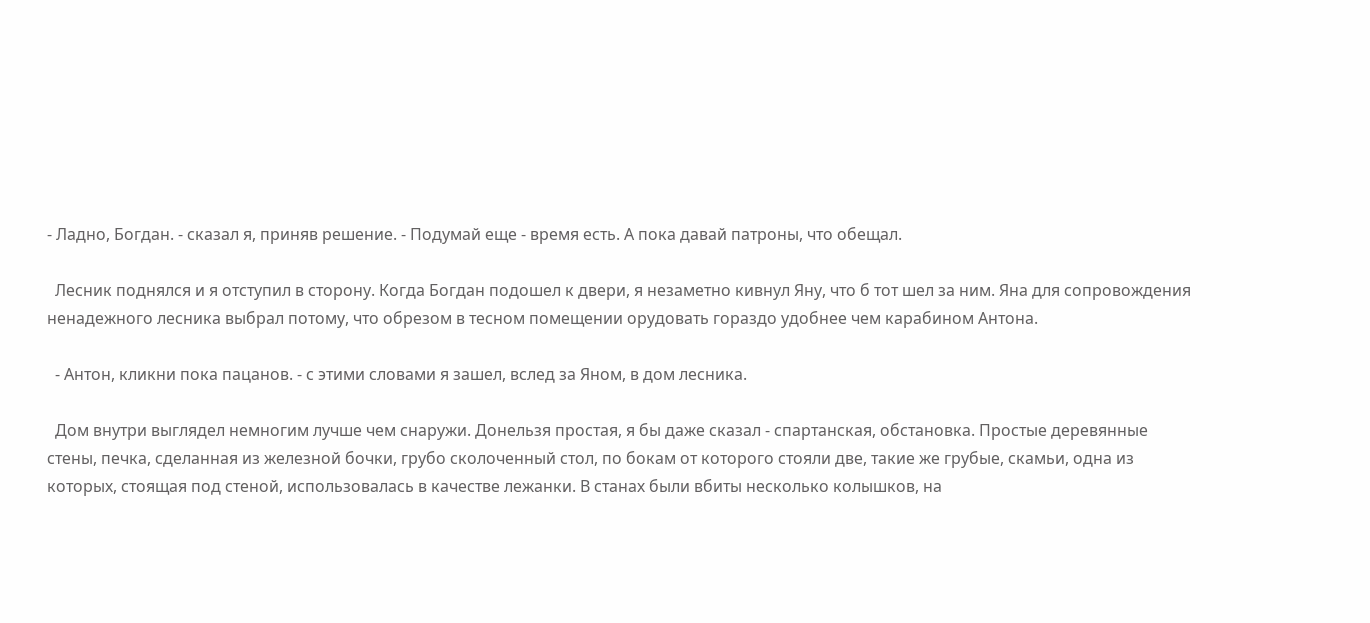- Ладно, Богдан. - сказал я, приняв решение. - Подумай еще - время есть. А пока давай патроны, что обещал.

  Лесник поднялся и я отступил в сторону. Когда Богдан подошел к двери, я незаметно кивнул Яну, что б тот шел за ним. Яна для сопровождения ненадежного лесника выбрал потому, что обрезом в тесном помещении орудовать гораздо удобнее чем карабином Антона.

  - Антон, кликни пока пацанов. - с этими словами я зашел, вслед за Яном, в дом лесника.

  Дом внутри выглядел немногим лучше чем снаружи. Донельзя простая, я бы даже сказал - спартанская, обстановка. Простые деревянные стены, печка, сделанная из железной бочки, грубо сколоченный стол, по бокам от которого стояли две, такие же грубые, скамьи, одна из которых, стоящая под стеной, использовалась в качестве лежанки. В станах были вбиты несколько колышков, на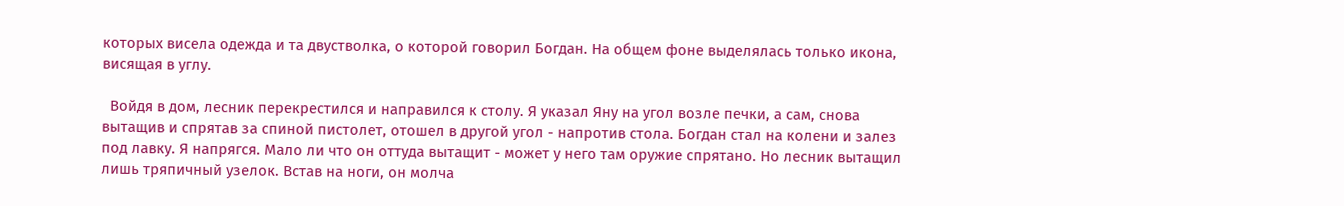которых висела одежда и та двустволка, о которой говорил Богдан. На общем фоне выделялась только икона, висящая в углу.

  Войдя в дом, лесник перекрестился и направился к столу. Я указал Яну на угол возле печки, а сам, снова вытащив и спрятав за спиной пистолет, отошел в другой угол - напротив стола. Богдан стал на колени и залез под лавку. Я напрягся. Мало ли что он оттуда вытащит - может у него там оружие спрятано. Но лесник вытащил лишь тряпичный узелок. Встав на ноги, он молча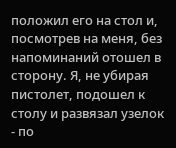положил его на стол и, посмотрев на меня, без напоминаний отошел в сторону. Я, не убирая пистолет, подошел к столу и развязал узелок - по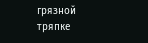грязной тряпке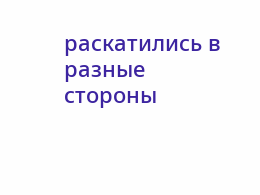раскатились в разные стороны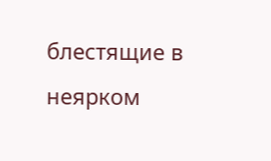блестящие в неярком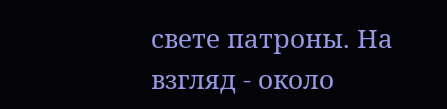свете патроны. На взгляд - около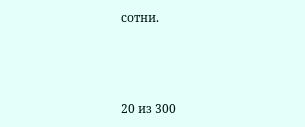сотни.



20 из 300